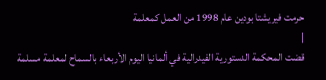حرمت فيريشتا بودين عام 1998 من العمل كمعلمة
|
قضت المحكمة الدستورية الفيدرالية في ألمانيا اليوم الأربعاء بالسماح لمعلمة مسلمة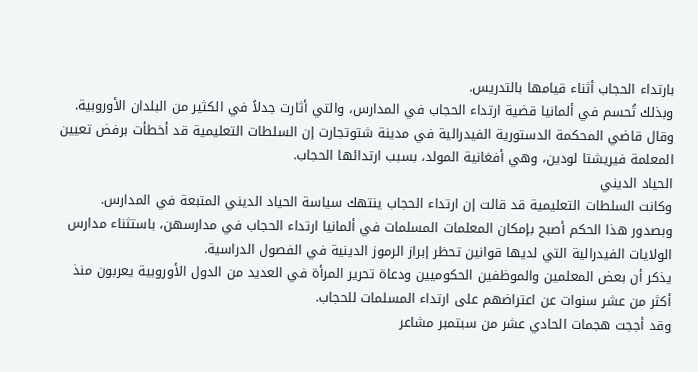بارتداء الحجاب أثناء قيامها بالتدريس.
وبذلك تُحسم في ألمانيا قضية ارتداء الحجاب في المدارس، والتي أثارت جدلاً في الكثير من البلدان الأوروبية.
وقال قاضي المحكمة الدستورية الفيدرالية في مدينة شتوتجارت إن السلطات التعليمية قد أخطأت برفض تعيين المعلمة فيريشتا لودين، وهي أفغانية المولد، بسبب ارتدائها الحجاب.
الحياد الديني
وكانت السلطات التعليمية قد قالت إن ارتداء الحجاب ينتهك سياسة الحياد الديني المتبعة في المدارس.
وبصدور هذا الحكم أصبح بإمكان المعلمات المسلمات في ألمانيا ارتداء الحجاب في مدارسهن، باستثناء مدارس الولايات الفيدرالية التي لديها قوانين تحظر إبراز الرموز الدينية في الفصول الدراسية.
يذكر أن بعض المعلمين والموظفين الحكوميين ودعاة تحرير المرأة في العديد من الدول الأوروبية يعربون منذ أكثر من عشر سنوات عن اعتراضهم على ارتداء المسلمات للحجاب.
وقد أججت هجمات الحادي عشر من سبتمبر مشاعر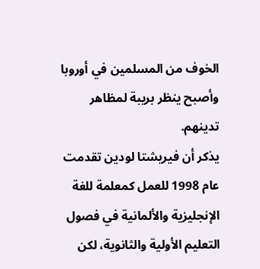الخوف من المسلمين في أوروبا وأصبح ينظر بريبة لمظاهر تدينهم.
يذكر أن فيريشتا لودين تقدمت عام 1998 للعمل كمعلمة للغة الإنجليزية والألمانية في فصول التعليم الأولية والثانوية، لكن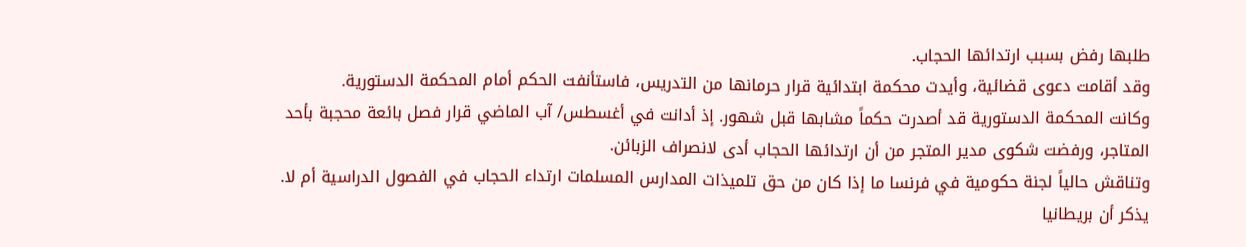طلبها رفض بسبب ارتدائها الحجاب.
وقد أقامت دعوى قضائية، وأيدت محكمة ابتدائية قرار حرمانها من التدريس، فاستأنفت الحكم أمام المحكمة الدستورية.
وكانت المحكمة الدستورية قد أصدرت حكماً مشابها قبل شهور. إذ أدانت في أغسطس/ آب الماضي قرار فصل بائعة محجبة بأحد المتاجر، ورفضت شكوى مدير المتجر من أن ارتدائها الحجاب أدى لانصراف الزبائن.
وتناقش حالياً لجنة حكومية في فرنسا ما إذا كان من حق تلميذات المدارس المسلمات ارتداء الحجاب في الفصول الدراسية أم لا.
يذكر أن بريطانيا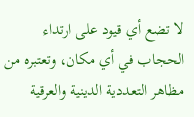لا تضع أي قيود على ارتداء الحجاب في أي مكان، وتعتبره من مظاهر التعددية الدينية والعرقية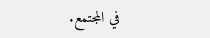في المجتمع.